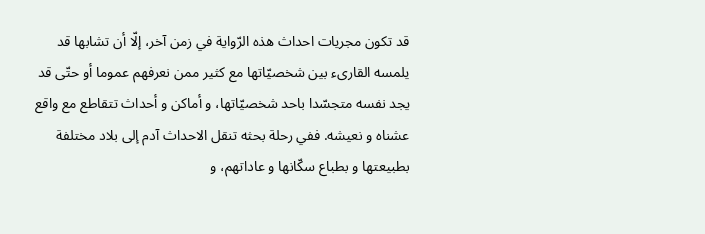قد تكون مجريات احداث هذه الرّواية في زمن آخر، إلّا أن تشابها قد يلمسه القارىء بين شخصيّاتها مع كثير ممن نعرفهم عموما أو حتّى قد يجد نفسه متجسّدا باحد شخصيّاتها، و أماكن و أحداث تتقاطع مع واقع عشناه و نعيشه. ففي رحلة بحثه تنقل الاحداث آدم إلى بلاد مختلفة بطبيعتها و بطباع سكّانها و عاداتهم، و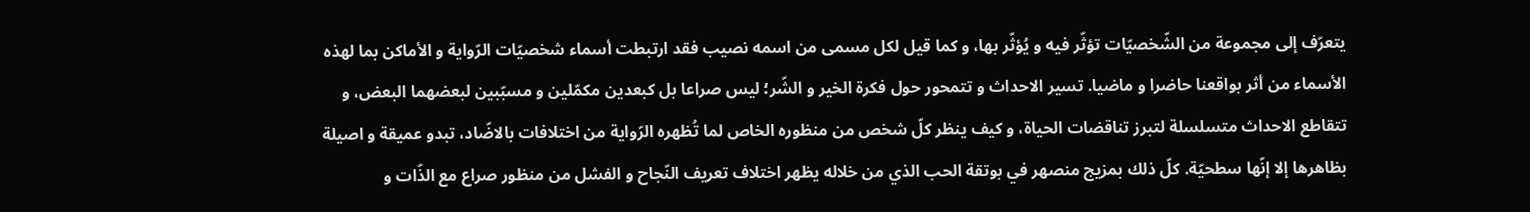يتعرّف إلى مجموعة من الشّخصيّات تؤثّر فيه و يُؤثّر بها، و كما قيل لكل مسمى من اسمه نصيب فقد ارتبطت أسماء شخصيّات الرّواية و الأماكن بما لهذه الأسماء من أثر بواقعنا حاضرا و ماضيا. تسير الاحداث و تتمحور حول فكرة الخير و الشّر؛ ليس صراعا بل كبعدين مكمّلين و مسبّبين لبعضهما البعض، و تتقاطع الاحداث متسلسلة لتبرز تناقضات الحياة، و كيف ينظر كلّ شخص من منظوره الخاص لما تُظهره الرّواية من اختلافات بالاضّاد، تبدو عميقة و اصيلة بظاهرها إلا إنّها سطحيّة. كلّ ذلك بمزيج منصهر في بوتقة الحب الذي من خلاله يظهر اختلاف تعريف النّجاح و الفشل من منظور صراع مع الذّات و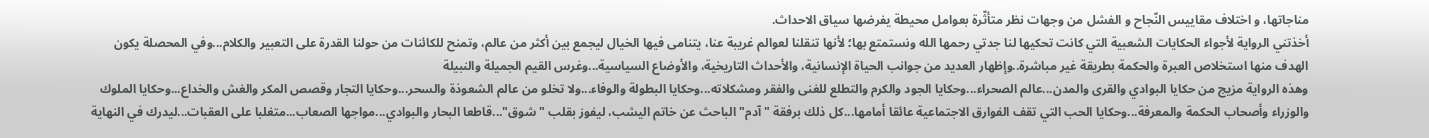مناجاتها، و اختلاف مقاييس النّجاح و الفشل من وجهات نظر متأثّرة بعوامل محيطة يفرضها سياق الاحداث.
أخذتني الرواية لأجواء الحكايات الشعبية التي كانت تحكيها لنا جدتي رحمها الله ونستمتع بها؛ لأنها تنقلنا لعوالم غريبة عنا، يتنامى فيها الخيال ليجمع بين أكثر من عالم، وتمنح للكائنات من حولنا القدرة على التعبير والكلام...وفي المحصلة يكون الهدف منها استخلاص العبرة والحكمة بطريقة غير مباشرة..وإظهار العديد من جوانب الحياة الإنسانية، والأحداث التاريخية، والأوضاع السياسية...وغرس القيم الجميلة والنبيلة
وهذه الرواية مزيج من حكايا البوادي والقرى والمدن...عالم الصحراء...وحكايا الجود والكرم والتطلع للغنى والفقر ومشكلاته...وحكايا البطولة والوفاء...ولا تخلو من عالم الشعوذة والسحر...وحكايا التجار وقصص المكر والغش والخداع...وحكايا الملوك والوزراء وأصحاب الحكمة والمعرفة...وحكايا الحب التي تقف الفوارق الاجتماعية عائقا أمامها...كل ذلك برفقة "آدم" الباحث عن خاتم اليشب، ليفوز بقلب "شوق"...قاطعا البحار والبوادي...مواجها الصعاب...متغلبا على العقبات...ليدرك في النهاية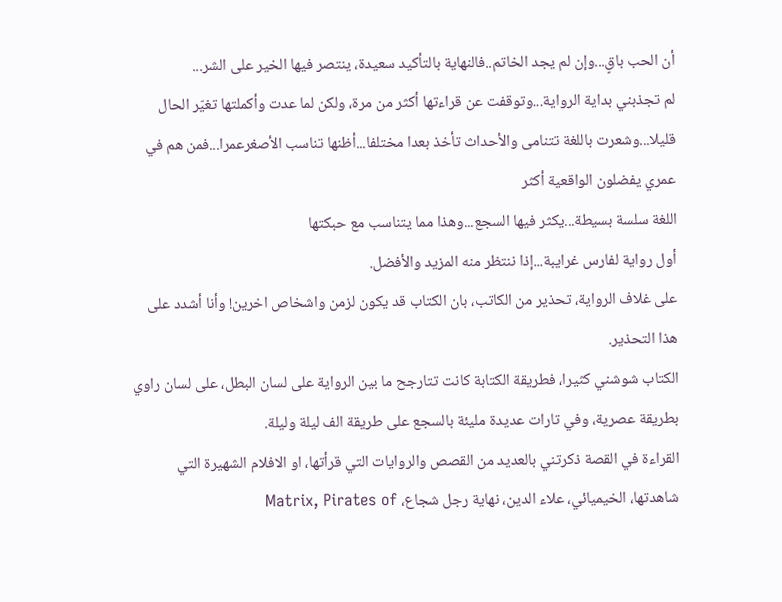أن الحب باقٍ...وإن لم يجد الخاتم..فالنهاية بالتأكيد سعيدة، ينتصر فيها الخير على الشر...
لم تجذبني بداية الرواية...وتوقفت عن قراءتها أكثر من مرة، ولكن لما عدت وأكملتها تغيّر الحال قليلا...وشعرت باللغة تتنامى والأحداث تأخذ بعدا مختلفا...أظنها تناسب الأصغرعمرا...فمن هم في عمري يفضلون الواقعية أكثر
اللغة سلسة بسيطة...يكثر فيها السجع...وهذا مما يتناسب مع حبكتها
أول رواية لفارس غرايبة...إذا ننتظر منه المزيد والأفضل.
على غلاف الرواية، تحذير من الكاتب، بان الكتاب قد يكون لزمن واشخاص اخرين! وأنا أشدد على هذا التحذير.
الكتاب شوشني كثيرا، فطريقة الكتابة كانت تتارجح ما بين الرواية على لسان البطل، على لسان راوي بطريقة عصرية، وفي تارات عديدة مليئة بالسجع على طريقة الف ليلة وليلة.
القراءة في القصة ذكرتني بالعديد من القصص والروايات التي قرأتها، او الافلام الشهيرة التي شاهدتها، الخيميائي، علاء الدين، نهاية رجل شجاع، Matrix, Pirates of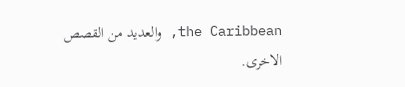the Caribbean, والعديد من القصص الاخرى.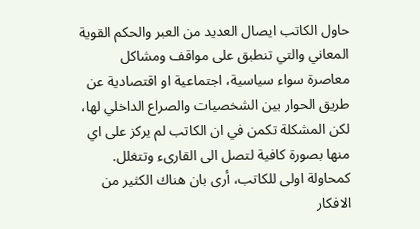حاول الكاتب ايصال العديد من العبر والحكم القوية المعاني والتي تنطبق على مواقف ومشاكل معاصرة سواء سياسية، اجتماعية او اقتصادية عن طريق الحوار بين الشخصيات والصراع الداخلي لها، لكن المشكلة تكمن في ان الكاتب لم يركز على اي منها بصورة كافية لتصل الى القارىء وتتغلل.
كمحاولة اولى للكاتب، أرى بان هناك الكثير من الافكار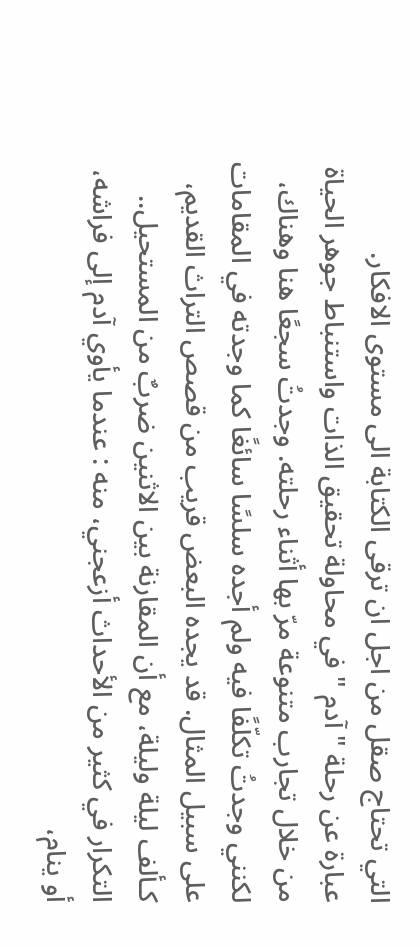التي تحتاج صقل من اجل ان ترقى الكتابة الى مستوى الافكار.
عبارة عن رحلة " آدم " في محاولة تحقيق الذات واستنباط جوهر الحياة من خلال تجارب متنوعة مرّ بها أثناء رحلته. وجدتُ سجعًا هنا وهناك، لكنني وجدتُ تكلّفًا فيه ولم أجده سلسًا سائغًا كما وجدته في المقامات على سبيل المثال. قد يجده البعض قريب من قصص التراث القديم، كـألف ليلة وليلة، مع أن المقارنة بين الاثنين ضربٌ من المستحيل.. التكرار في كثير من الأحداث أزعجني، منه : عندما يأوي آدم إلى فراشه، أو ينام،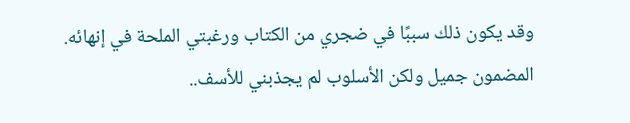وقد يكون ذلك سببًا في ضجري من الكتاب ورغبتي الملحة في إنهائه. المضمون جميل ولكن الأسلوب لم يجذبني للأسف..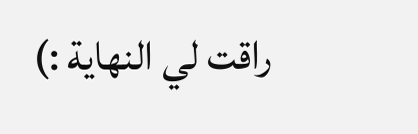راقت لي النهاية :)